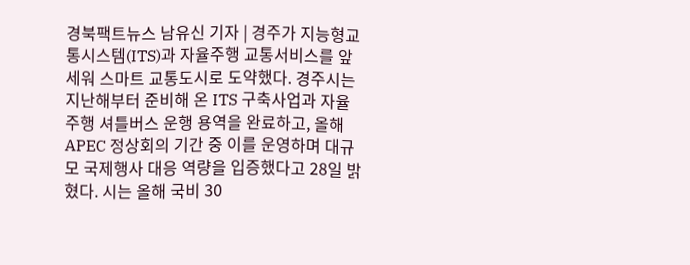경북팩트뉴스 남유신 기자 | 경주가 지능형교통시스템(ITS)과 자율주행 교통서비스를 앞세워 스마트 교통도시로 도약했다. 경주시는 지난해부터 준비해 온 ITS 구축사업과 자율주행 셔틀버스 운행 용역을 완료하고, 올해 APEC 정상회의 기간 중 이를 운영하며 대규모 국제행사 대응 역량을 입증했다고 28일 밝혔다. 시는 올해 국비 30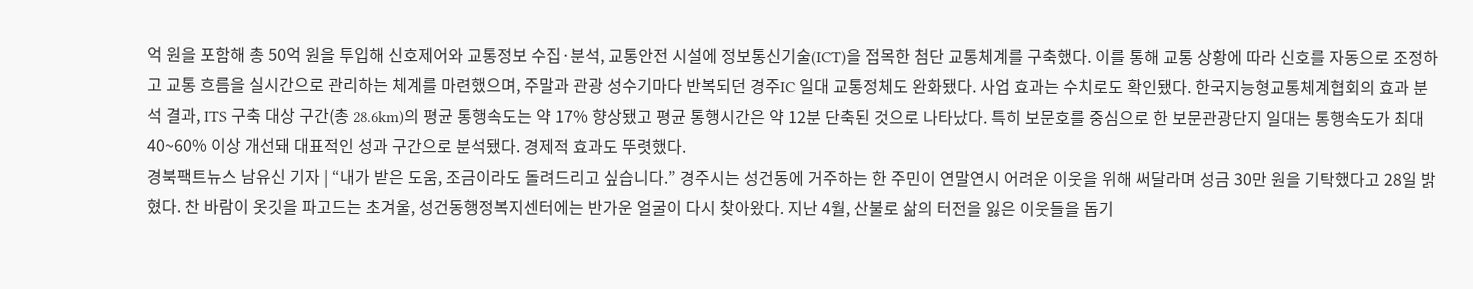억 원을 포함해 총 50억 원을 투입해 신호제어와 교통정보 수집·분석, 교통안전 시설에 정보통신기술(ICT)을 접목한 첨단 교통체계를 구축했다. 이를 통해 교통 상황에 따라 신호를 자동으로 조정하고 교통 흐름을 실시간으로 관리하는 체계를 마련했으며, 주말과 관광 성수기마다 반복되던 경주IC 일대 교통정체도 완화됐다. 사업 효과는 수치로도 확인됐다. 한국지능형교통체계협회의 효과 분석 결과, ITS 구축 대상 구간(총 28.6km)의 평균 통행속도는 약 17% 향상됐고 평균 통행시간은 약 12분 단축된 것으로 나타났다. 특히 보문호를 중심으로 한 보문관광단지 일대는 통행속도가 최대 40~60% 이상 개선돼 대표적인 성과 구간으로 분석됐다. 경제적 효과도 뚜렷했다.
경북팩트뉴스 남유신 기자 | “내가 받은 도움, 조금이라도 돌려드리고 싶습니다.” 경주시는 성건동에 거주하는 한 주민이 연말연시 어려운 이웃을 위해 써달라며 성금 30만 원을 기탁했다고 28일 밝혔다. 찬 바람이 옷깃을 파고드는 초겨울, 성건동행정복지센터에는 반가운 얼굴이 다시 찾아왔다. 지난 4월, 산불로 삶의 터전을 잃은 이웃들을 돕기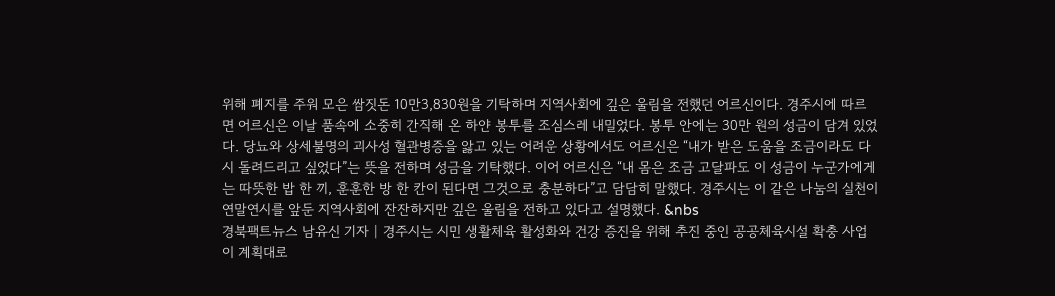위해 폐지를 주워 모은 쌈짓돈 10만3,830원을 기탁하며 지역사회에 깊은 울림을 전했던 어르신이다. 경주시에 따르면 어르신은 이날 품속에 소중히 간직해 온 하얀 봉투를 조심스레 내밀었다. 봉투 안에는 30만 원의 성금이 담겨 있었다. 당뇨와 상세불명의 괴사성 혈관병증을 앓고 있는 어려운 상황에서도 어르신은 “내가 받은 도움을 조금이라도 다시 돌려드리고 싶었다”는 뜻을 전하며 성금을 기탁했다. 이어 어르신은 “내 몸은 조금 고달파도 이 성금이 누군가에게는 따뜻한 밥 한 끼, 훈훈한 방 한 칸이 된다면 그것으로 충분하다”고 담담히 말했다. 경주시는 이 같은 나눔의 실천이 연말연시를 앞둔 지역사회에 잔잔하지만 깊은 울림을 전하고 있다고 설명했다. &nbs
경북팩트뉴스 남유신 기자 | 경주시는 시민 생활체육 활성화와 건강 증진을 위해 추진 중인 공공체육시설 확충 사업이 계획대로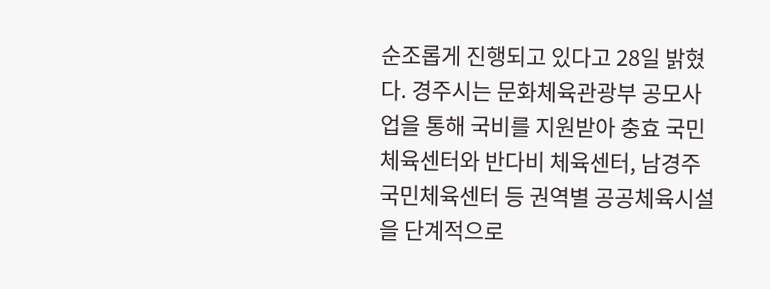순조롭게 진행되고 있다고 28일 밝혔다. 경주시는 문화체육관광부 공모사업을 통해 국비를 지원받아 충효 국민체육센터와 반다비 체육센터, 남경주 국민체육센터 등 권역별 공공체육시설을 단계적으로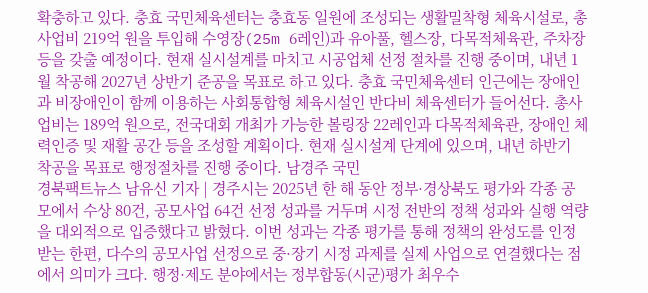확충하고 있다. 충효 국민체육센터는 충효동 일원에 조성되는 생활밀착형 체육시설로, 총사업비 219억 원을 투입해 수영장(25m 6레인)과 유아풀, 헬스장, 다목적체육관, 주차장 등을 갖출 예정이다. 현재 실시설계를 마치고 시공업체 선정 절차를 진행 중이며, 내년 1월 착공해 2027년 상반기 준공을 목표로 하고 있다. 충효 국민체육센터 인근에는 장애인과 비장애인이 함께 이용하는 사회통합형 체육시설인 반다비 체육센터가 들어선다. 총사업비는 189억 원으로, 전국대회 개최가 가능한 볼링장 22레인과 다목적체육관, 장애인 체력인증 및 재활 공간 등을 조성할 계획이다. 현재 실시설계 단계에 있으며, 내년 하반기 착공을 목표로 행정절차를 진행 중이다. 남경주 국민
경북팩트뉴스 남유신 기자 | 경주시는 2025년 한 해 동안 정부·경상북도 평가와 각종 공모에서 수상 80건, 공모사업 64건 선정 성과를 거두며 시정 전반의 정책 성과와 실행 역량을 대외적으로 입증했다고 밝혔다. 이번 성과는 각종 평가를 통해 정책의 완성도를 인정받는 한편, 다수의 공모사업 선정으로 중·장기 시정 과제를 실제 사업으로 연결했다는 점에서 의미가 크다. 행정·제도 분야에서는 정부합동(시군)평가 최우수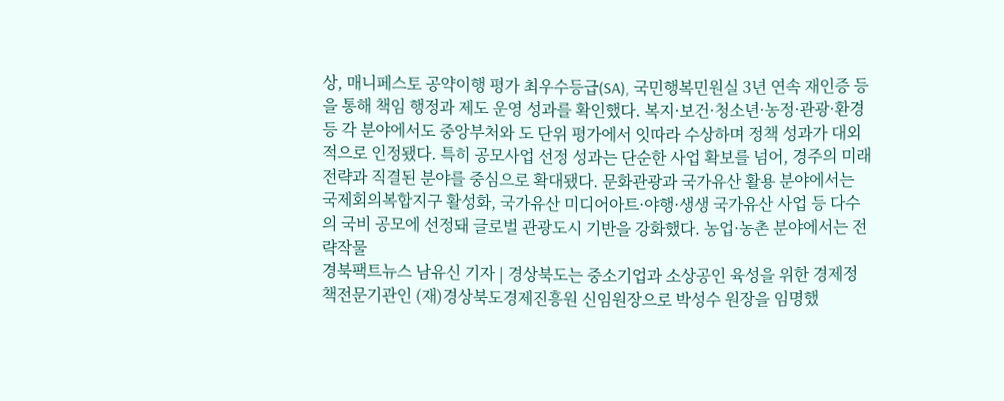상, 매니페스토 공약이행 평가 최우수등급(SA), 국민행복민원실 3년 연속 재인증 등을 통해 책임 행정과 제도 운영 성과를 확인했다. 복지·보건·청소년·농정·관광·환경 등 각 분야에서도 중앙부처와 도 단위 평가에서 잇따라 수상하며 정책 성과가 대외적으로 인정됐다. 특히 공모사업 선정 성과는 단순한 사업 확보를 넘어, 경주의 미래 전략과 직결된 분야를 중심으로 확대됐다. 문화관광과 국가유산 활용 분야에서는 국제회의복합지구 활성화, 국가유산 미디어아트·야행·생생 국가유산 사업 등 다수의 국비 공모에 선정돼 글로벌 관광도시 기반을 강화했다. 농업·농촌 분야에서는 전략작물
경북팩트뉴스 남유신 기자 | 경상북도는 중소기업과 소상공인 육성을 위한 경제정책전문기관인 (재)경상북도경제진흥원 신임원장으로 박성수 원장을 임명했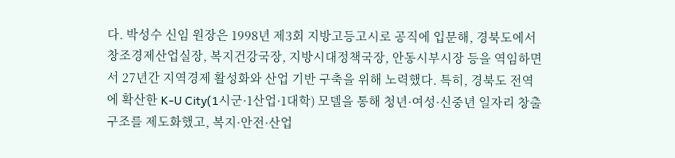다. 박성수 신임 원장은 1998년 제3회 지방고등고시로 공직에 입문해, 경북도에서 창조경제산업실장, 복지건강국장, 지방시대정책국장, 안동시부시장 등을 역임하면서 27년간 지역경제 활성화와 산업 기반 구축을 위해 노력했다. 특히, 경북도 전역에 확산한 K-U City(1시군·1산업·1대학) 모델을 통해 청년·여성·신중년 일자리 창출 구조를 제도화했고, 복지·안전·산업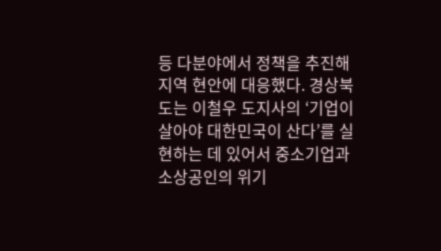등 다분야에서 정책을 추진해 지역 현안에 대응했다. 경상북도는 이철우 도지사의 ‘기업이 살아야 대한민국이 산다’를 실현하는 데 있어서 중소기업과 소상공인의 위기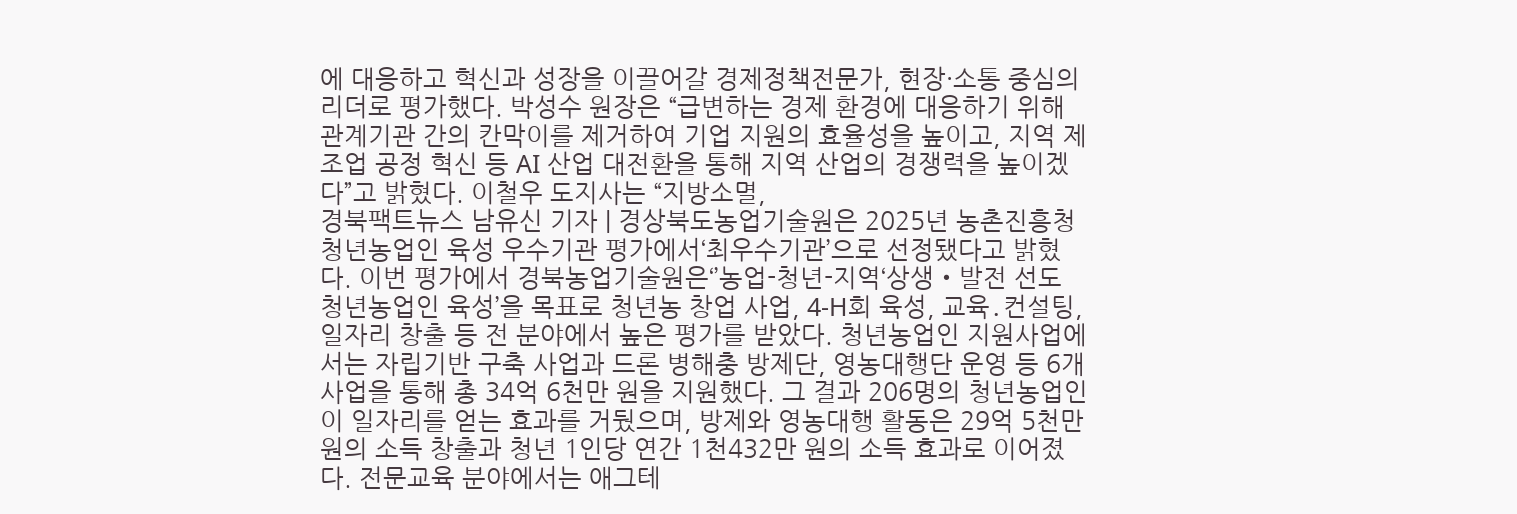에 대응하고 혁신과 성장을 이끌어갈 경제정책전문가, 현장·소통 중심의 리더로 평가했다. 박성수 원장은 “급변하는 경제 환경에 대응하기 위해 관계기관 간의 칸막이를 제거하여 기업 지원의 효율성을 높이고, 지역 제조업 공정 혁신 등 AI 산업 대전환을 통해 지역 산업의 경쟁력을 높이겠다”고 밝혔다. 이철우 도지사는 “지방소멸,
경북팩트뉴스 남유신 기자 | 경상북도농업기술원은 2025년 농촌진흥청 청년농업인 육성 우수기관 평가에서‘최우수기관’으로 선정됐다고 밝혔다. 이번 평가에서 경북농업기술원은‘’농업-청년-지역‘상생‧발전 선도 청년농업인 육성’을 목표로 청년농 창업 사업, 4-H회 육성, 교육․컨설팅, 일자리 창출 등 전 분야에서 높은 평가를 받았다. 청년농업인 지원사업에서는 자립기반 구축 사업과 드론 병해충 방제단, 영농대행단 운영 등 6개 사업을 통해 총 34억 6천만 원을 지원했다. 그 결과 206명의 청년농업인이 일자리를 얻는 효과를 거뒀으며, 방제와 영농대행 활동은 29억 5천만 원의 소득 창출과 청년 1인당 연간 1천432만 원의 소득 효과로 이어졌다. 전문교육 분야에서는 애그테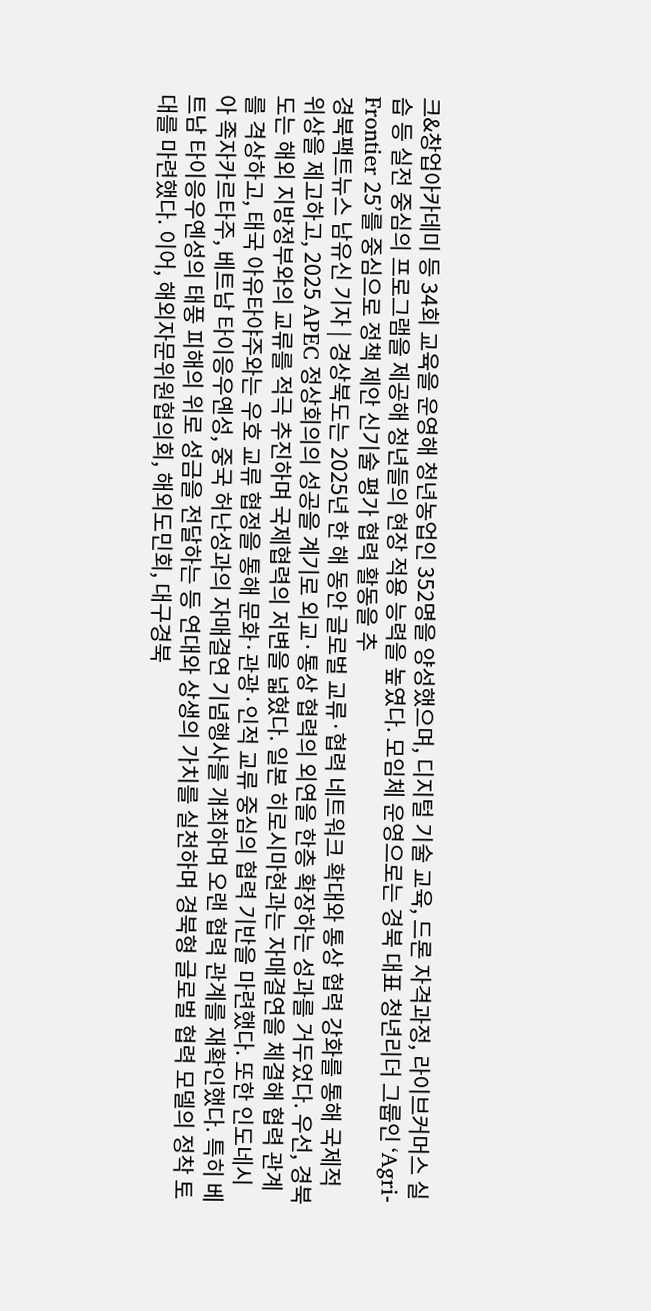크&창업아카데미 등 34회 교육을 운영해 청년농업인 352명을 양성했으며, 디지털 기술 교육, 드론 자격과정, 라이브커머스 실습 등 실전 중심의 프로그램을 제공해 청년들의 현장 적용 능력을 높였다. 모임체 운영으로는 경북 대표 청년리더 그룹인 ‘Agri-Frontier 25’를 중심으로 정책 제안 신기술 평가 협력 활동을 추
경북팩트뉴스 남유신 기자 | 경상북도는 2025년 한 해 동안 글로벌 교류·협력 네트워크 확대와 통상 협력 강화를 통해 국제적 위상을 제고하고, 2025 APEC 정상회의의 성공을 계기로 외교·통상 협력의 외연을 한층 확장하는 성과를 거두었다. 우선, 경북도는 해외 지방정부와의 교류를 적극 추진하며 국제협력의 저변을 넓혔다. 일본 히로시마현과는 자매결연을 체결해 협력 관계를 격상하고, 태국 아유타야주와는 우호 교류 협정을 통해 문화·관광·인적 교류 중심의 협력 기반을 마련했다. 또한 인도네시아 족자카르타주, 베트남 타이응우옌성, 중국 허난성과의 자매결연 기념행사를 개최하며 오랜 협력 관계를 재확인했다. 특히 베트남 타이응우옌성의 태풍 피해의 위로 성금을 전달하는 등 연대와 상생의 가치를 실천하며 경북형 글로벌 협력 모델의 정착 토대를 마련했다. 이어, 해외자문위원협의회, 해외도민회, 대구경북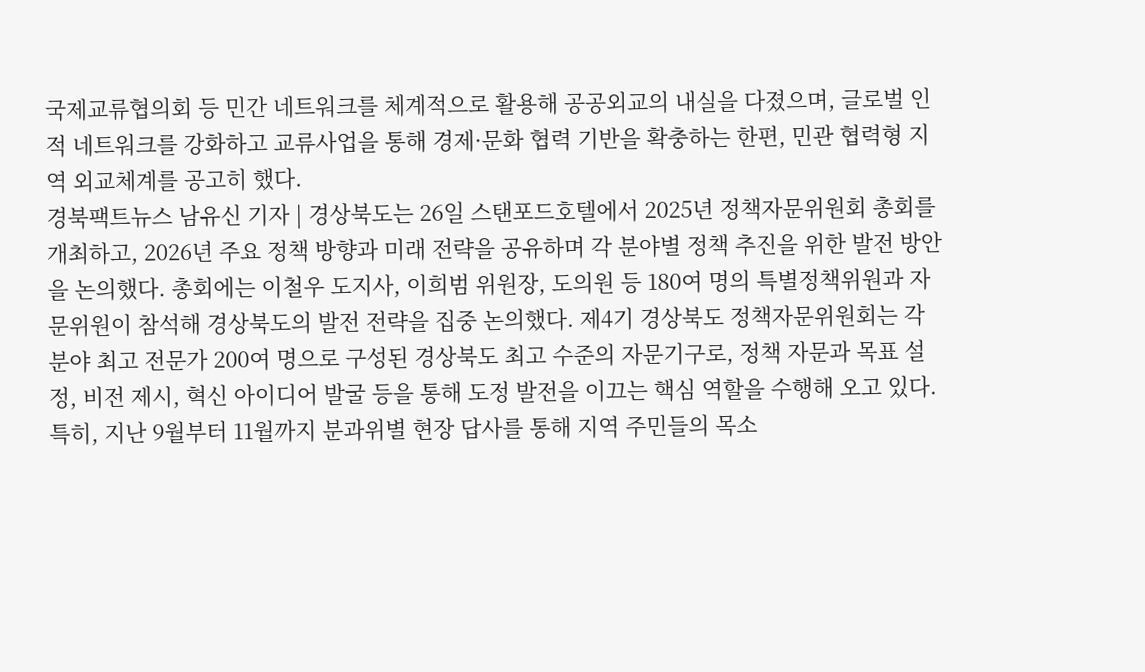국제교류협의회 등 민간 네트워크를 체계적으로 활용해 공공외교의 내실을 다졌으며, 글로벌 인적 네트워크를 강화하고 교류사업을 통해 경제·문화 협력 기반을 확충하는 한편, 민관 협력형 지역 외교체계를 공고히 했다.
경북팩트뉴스 남유신 기자 | 경상북도는 26일 스탠포드호텔에서 2025년 정책자문위원회 총회를 개최하고, 2026년 주요 정책 방향과 미래 전략을 공유하며 각 분야별 정책 추진을 위한 발전 방안을 논의했다. 총회에는 이철우 도지사, 이희범 위원장, 도의원 등 180여 명의 특별정책위원과 자문위원이 참석해 경상북도의 발전 전략을 집중 논의했다. 제4기 경상북도 정책자문위원회는 각 분야 최고 전문가 200여 명으로 구성된 경상북도 최고 수준의 자문기구로, 정책 자문과 목표 설정, 비전 제시, 혁신 아이디어 발굴 등을 통해 도정 발전을 이끄는 핵심 역할을 수행해 오고 있다. 특히, 지난 9월부터 11월까지 분과위별 현장 답사를 통해 지역 주민들의 목소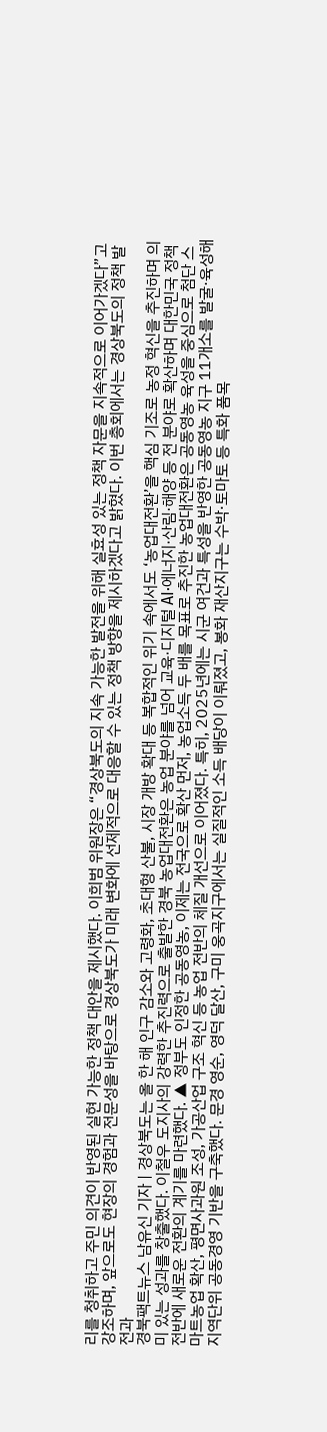리를 청취하고 주민 의견이 반영된 실현 가능한 정책 대안을 제시했다. 이희범 위원장은 “경상북도의 지속 가능한 발전을 위해 실효성 있는 정책 자문을 지속적으로 이어가겠다”고 강조하며, 앞으로도 현장의 경험과 전문성을 바탕으로 경상북도가 미래 변화에 선제적으로 대응할 수 있는 정책 방향을 제시하겠다고 밝혔다. 이번 총회에서는 경상북도의 정책 발전과
경북팩트뉴스 남유신 기자 | 경상북도는 올 한 해 인구 감소와 고령화, 초대형 산불, 시장 개방 확대 등 복합적인 위기 속에서도 ‘농업대전환’을 핵심 기조로 농정 혁신을 추진하며 의미 있는 성과를 창출했다. 이철우 도지사의 강력한 추진력으로 출발한 경북 농업대전환은 농업 분야를 넘어 교육·디지털 AI·에너지·산림·해양 등 전 분야로 확산하며 대한민국 정책 전반에 새로운 전환의 계기를 마련했다. ▲ 정부도 인정한 공동영농, 이제는 전국으로 확산 먼저, 농업소득 두 배를 목표로 추진한 농업대전환은 공동영농 육성을 중심으로 첨단 스마트농업 확산, 평면사과원 조성, 가공산업 구조 혁신 등 농업 전반의 체질 개선으로 이어졌다. 특히, 2025년에는 시군 여건과 특성을 반영한 공동영농 지구 11개소를 발굴·육성해 지역단위 공동경영 기반을 구축했다. 문경 영순, 영덕 달산, 구미 웅곡지구에서는 실질적인 소득 배당이 이뤄졌고, 봉화 재산지구는 수박·토마토 등 특화 품목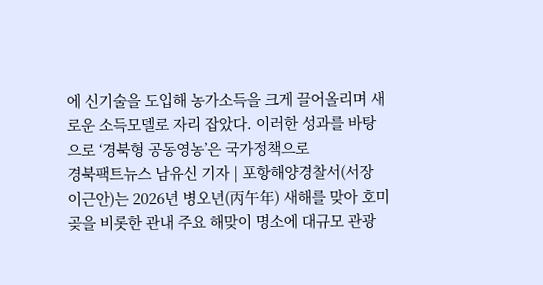에 신기술을 도입해 농가소득을 크게 끌어올리며 새로운 소득모델로 자리 잡았다. 이러한 성과를 바탕으로 ‘경북형 공동영농’은 국가정책으로
경북팩트뉴스 남유신 기자 | 포항해양경찰서(서장 이근안)는 2026년 병오년(丙午年) 새해를 맞아 호미곶을 비롯한 관내 주요 해맞이 명소에 대규모 관광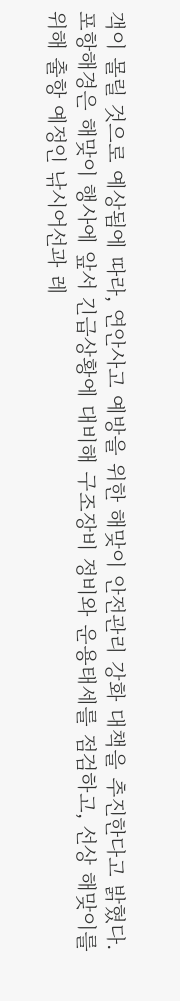객이 몰릴 것으로 예상됨에 따라, 연안사고 예방을 위한 해맞이 안전관리 강화 대책을 추진한다고 밝혔다. 포항해경은 해맞이 행사에 앞서 긴급상황에 대비해 구조장비 정비와 운용태세를 점검하고, 선상 해맞이를 위해 출항 예정인 낚시어선과 레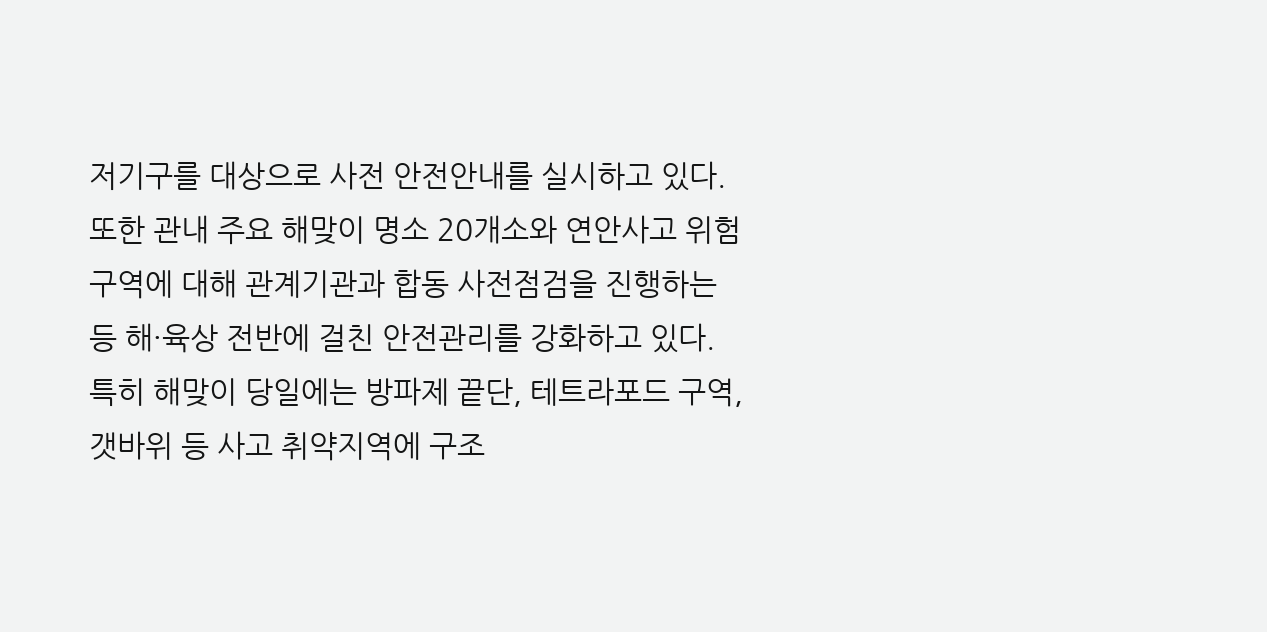저기구를 대상으로 사전 안전안내를 실시하고 있다. 또한 관내 주요 해맞이 명소 20개소와 연안사고 위험구역에 대해 관계기관과 합동 사전점검을 진행하는 등 해·육상 전반에 걸친 안전관리를 강화하고 있다. 특히 해맞이 당일에는 방파제 끝단, 테트라포드 구역, 갯바위 등 사고 취약지역에 구조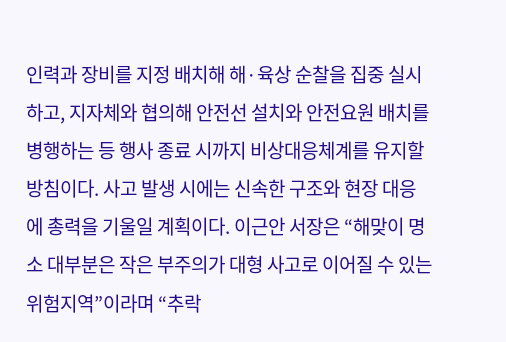인력과 장비를 지정 배치해 해·육상 순찰을 집중 실시하고, 지자체와 협의해 안전선 설치와 안전요원 배치를 병행하는 등 행사 종료 시까지 비상대응체계를 유지할 방침이다. 사고 발생 시에는 신속한 구조와 현장 대응에 총력을 기울일 계획이다. 이근안 서장은 “해맞이 명소 대부분은 작은 부주의가 대형 사고로 이어질 수 있는 위험지역”이라며 “추락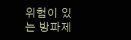위험이 있는 방파제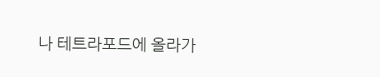나 테트라포드에 올라가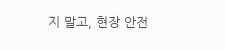지 말고, 현장 안전